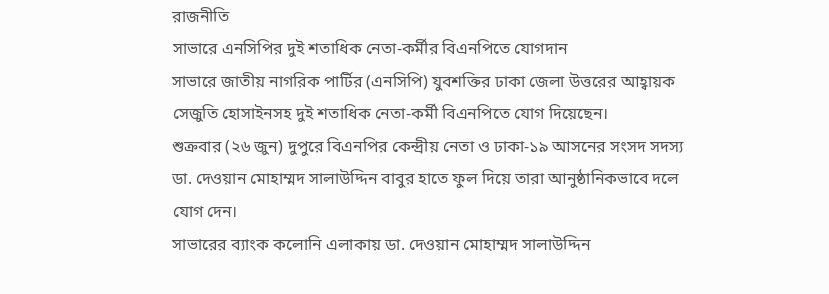রাজনীতি
সাভারে এনসিপির দুই শতাধিক নেতা-কর্মীর বিএনপিতে যোগদান
সাভারে জাতীয় নাগরিক পার্টির (এনসিপি) যুবশক্তির ঢাকা জেলা উত্তরের আহ্বায়ক সেজুতি হোসাইনসহ দুই শতাধিক নেতা-কর্মী বিএনপিতে যোগ দিয়েছেন।
শুক্রবার (২৬ জুন) দুপুরে বিএনপির কেন্দ্রীয় নেতা ও ঢাকা-১৯ আসনের সংসদ সদস্য ডা. দেওয়ান মোহাম্মদ সালাউদ্দিন বাবুর হাতে ফুল দিয়ে তারা আনুষ্ঠানিকভাবে দলে যোগ দেন।
সাভারের ব্যাংক কলোনি এলাকায় ডা. দেওয়ান মোহাম্মদ সালাউদ্দিন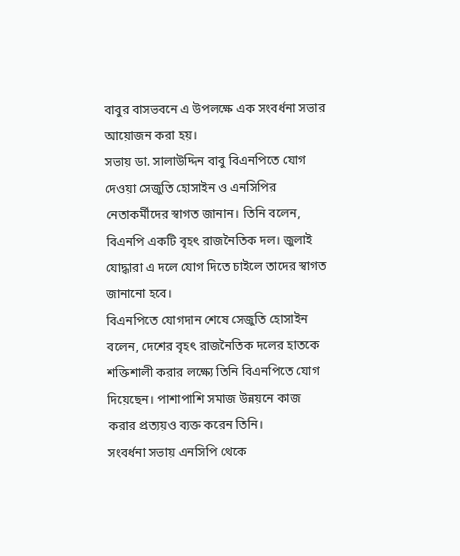বাবুর বাসভবনে এ উপলক্ষে এক সংবর্ধনা সভার আয়োজন করা হয়।
সভায় ডা. সালাউদ্দিন বাবু বিএনপিতে যোগ দেওয়া সেজুতি হোসাইন ও এনসিপির নেতাকর্মীদের স্বাগত জানান। তিনি বলেন, বিএনপি একটি বৃহৎ রাজনৈতিক দল। জুলাই যোদ্ধারা এ দলে যোগ দিতে চাইলে তাদের স্বাগত জানানো হবে।
বিএনপিতে যোগদান শেষে সেজুতি হোসাইন বলেন, দেশের বৃহৎ রাজনৈতিক দলের হাতকে শক্তিশালী করার লক্ষ্যে তিনি বিএনপিতে যোগ দিয়েছেন। পাশাপাশি সমাজ উন্নয়নে কাজ করার প্রত্যয়ও ব্যক্ত করেন তিনি।
সংবর্ধনা সভায় এনসিপি থেকে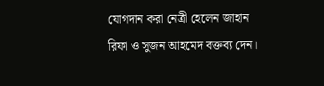যোগদান করা নেত্রী হেলেন জাহান রিফা ও সুজন আহমেদ বক্তব্য দেন।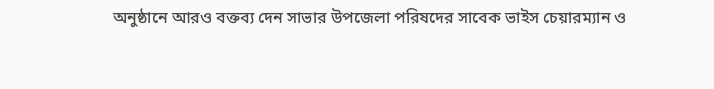অনুষ্ঠানে আরও বক্তব্য দেন সাভার উপজেলা পরিষদের সাবেক ভাইস চেয়ারম্যান ও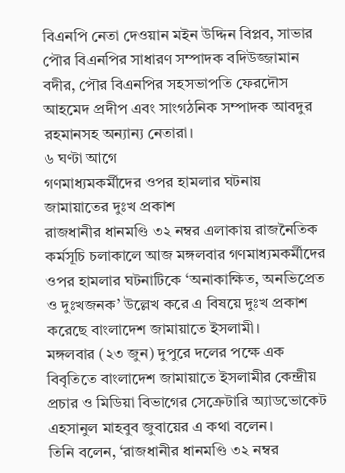বিএনপি নেতা দেওয়ান মইন উদ্দিন বিপ্লব, সাভার পৌর বিএনপির সাধারণ সম্পাদক বদিউজ্জামান বদীর, পৌর বিএনপির সহসভাপতি ফেরদৌস আহমেদ প্রদীপ এবং সাংগঠনিক সম্পাদক আবদুর রহমানসহ অন্যান্য নেতারা।
৬ ঘণ্টা আগে
গণমাধ্যমকর্মীদের ওপর হামলার ঘটনায় জামায়াতের দুঃখ প্রকাশ
রাজধানীর ধানমণ্ডি ৩২ নম্বর এলাকায় রাজনৈতিক কর্মসূচি চলাকালে আজ মঙ্গলবার গণমাধ্যমকর্মীদের ওপর হামলার ঘটনাটিকে ‘অনাকাক্ষিত, অনভিপ্রেত ও দুঃখজনক’ উল্লেখ করে এ বিষয়ে দুঃখ প্রকাশ করেছে বাংলাদেশ জামায়াতে ইসলামী।
মঙ্গলবার (২৩ জুন) দুপুরে দলের পক্ষে এক বিবৃতিতে বাংলাদেশ জামায়াতে ইসলামীর কেন্দ্রীয় প্রচার ও মিডিয়া বিভাগের সেক্রেটারি অ্যাডভোকেট এহসানুল মাহবুব জুবায়ের এ কথা বলেন।
তিনি বলেন, ‘রাজধানীর ধানমণ্ডি ৩২ নম্বর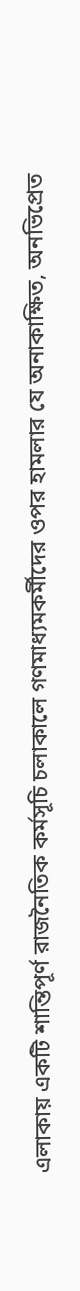এলাকায় একটি শান্তিপূর্ণ রাজনৈতিক কর্মসূচি চলাকালে গণমাধ্যমকর্মীদের ওপর হামলার যে অনাকাক্ষিত, অনভিপ্রেত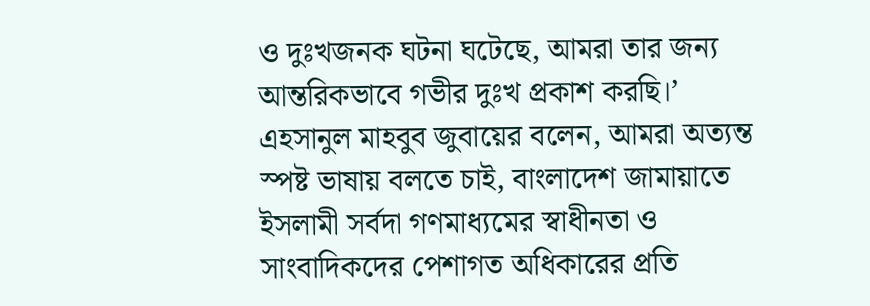ও দুঃখজনক ঘটনা ঘটেছে, আমরা তার জন্য আন্তরিকভাবে গভীর দুঃখ প্রকাশ করছি।’
এহসানুল মাহবুব জুবায়ের বলেন, আমরা অত্যন্ত স্পষ্ট ভাষায় বলতে চাই, বাংলাদেশ জামায়াতে ইসলামী সর্বদা গণমাধ্যমের স্বাধীনতা ও সাংবাদিকদের পেশাগত অধিকারের প্রতি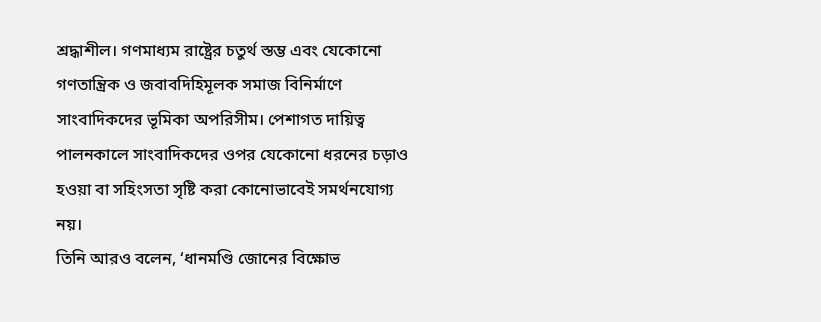শ্রদ্ধাশীল। গণমাধ্যম রাষ্ট্রের চতুর্থ স্তম্ভ এবং যেকোনো গণতান্ত্রিক ও জবাবদিহিমূলক সমাজ বিনির্মাণে সাংবাদিকদের ভূমিকা অপরিসীম। পেশাগত দায়িত্ব পালনকালে সাংবাদিকদের ওপর যেকোনো ধরনের চড়াও হওয়া বা সহিংসতা সৃষ্টি করা কোনোভাবেই সমর্থনযোগ্য নয়।
তিনি আরও বলেন, ‘ধানমণ্ডি জোনের বিক্ষোভ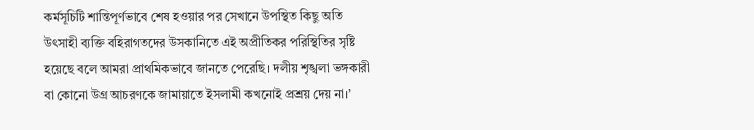কর্মসূচিটি শান্তিপূর্ণভাবে শেষ হওয়ার পর সেখানে উপস্থিত কিছু অতি উৎসাহী ব্যক্তি বহিরাগতদের উসকানিতে এই অপ্রীতিকর পরিস্থিতির সৃষ্টি হয়েছে বলে আমরা প্রাথমিকভাবে জানতে পেরেছি। দলীয় শৃঙ্খলা ভঙ্গকারী বা কোনো উগ্র আচরণকে জামায়াতে ইসলামী কখনোই প্রশ্রয় দেয় না।’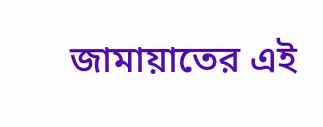জামায়াতের এই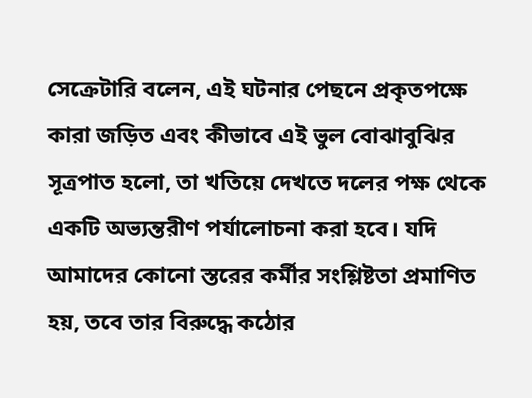সেক্রেটারি বলেন, এই ঘটনার পেছনে প্রকৃতপক্ষে কারা জড়িত এবং কীভাবে এই ভুল বোঝাবুঝির সূত্রপাত হলো, তা খতিয়ে দেখতে দলের পক্ষ থেকে একটি অভ্যন্তরীণ পর্যালোচনা করা হবে। যদি আমাদের কোনো স্তরের কর্মীর সংশ্লিষ্টতা প্রমাণিত হয়, তবে তার বিরুদ্ধে কঠোর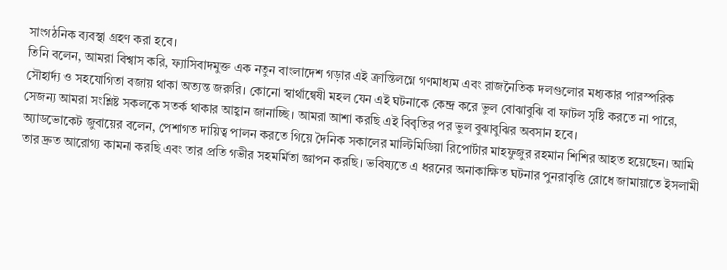সাংগঠনিক ব্যবস্থা গ্রহণ করা হবে।
তিনি বলেন, আমরা বিশ্বাস করি, ফ্যাসিবাদমুক্ত এক নতুন বাংলাদেশ গড়ার এই ক্রান্তিলগ্নে গণমাধ্যম এবং রাজনৈতিক দলগুলোর মধ্যকার পারস্পরিক সৌহার্দ্য ও সহযোগিতা বজায় থাকা অত্যন্ত জরুরি। কোনো স্বার্থান্বেষী মহল যেন এই ঘটনাকে কেন্দ্র করে ভুল বোঝাবুঝি বা ফাটল সৃষ্টি করতে না পারে, সেজন্য আমরা সংশ্লিষ্ট সকলকে সতর্ক থাকার আহ্বান জানাচ্ছি। আমরা আশা করছি এই বিবৃতির পর ভুল বুঝাবুঝির অবসান হবে।
অ্যাডভোকেট জুবায়ের বলেন, পেশাগত দায়িত্ব পালন করতে গিয়ে দৈনিক সকালের মাল্টিমিডিয়া রিপোর্টার মাহফুজুর রহমান শিশির আহত হয়েছেন। আমি তার দ্রুত আরোগ্য কামনা করছি এবং তার প্রতি গভীর সহমর্মিতা জ্ঞাপন করছি। ভবিষ্যতে এ ধরনের অনাকাক্ষিত ঘটনার পুনরাবৃত্তি রোধে জামায়াতে ইসলামী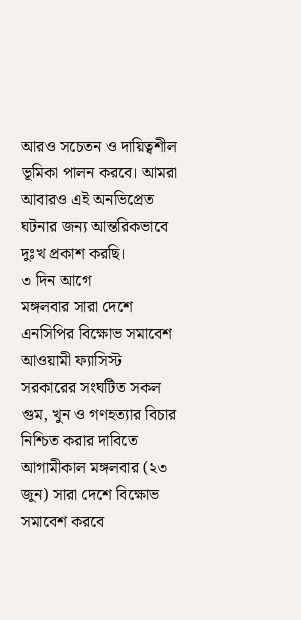আরও সচেতন ও দায়িত্বশীল ভূমিকা পালন করবে। আমরা আবারও এই অনভিপ্রেত ঘটনার জন্য আন্তরিকভাবে দুঃখ প্রকাশ করছি।
৩ দিন আগে
মঙ্গলবার সারা দেশে এনসিপির বিক্ষোভ সমাবেশ
আওয়ামী ফ্যাসিস্ট সরকারের সংঘটিত সকল গুম, খুন ও গণহত্যার বিচার নিশ্চিত করার দাবিতে আগামীকাল মঙ্গলবার (২৩ জুন) সারা দেশে বিক্ষোভ সমাবেশ করবে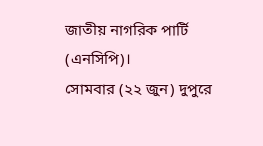জাতীয় নাগরিক পার্টি (এনসিপি)।
সোমবার (২২ জুন) দুপুরে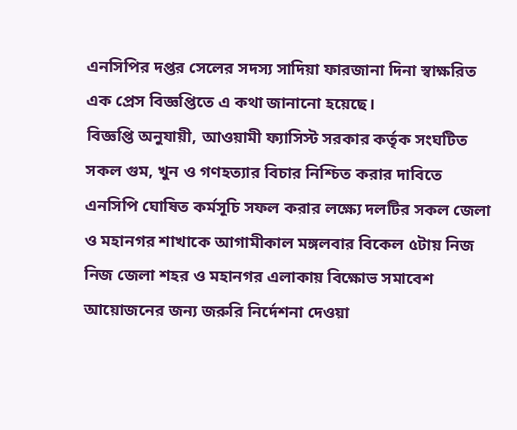এনসিপির দপ্তর সেলের সদস্য সাদিয়া ফারজানা দিনা স্বাক্ষরিত এক প্রেস বিজ্ঞপ্তিতে এ কথা জানানো হয়েছে।
বিজ্ঞপ্তি অনুযায়ী, আওয়ামী ফ্যাসিস্ট সরকার কর্তৃক সংঘটিত সকল গুম, খুন ও গণহত্যার বিচার নিশ্চিত করার দাবিতে এনসিপি ঘোষিত কর্মসূচি সফল করার লক্ষ্যে দলটির সকল জেলা ও মহানগর শাখাকে আগামীকাল মঙ্গলবার বিকেল ৫টায় নিজ নিজ জেলা শহর ও মহানগর এলাকায় বিক্ষোভ সমাবেশ আয়োজনের জন্য জরুরি নির্দেশনা দেওয়া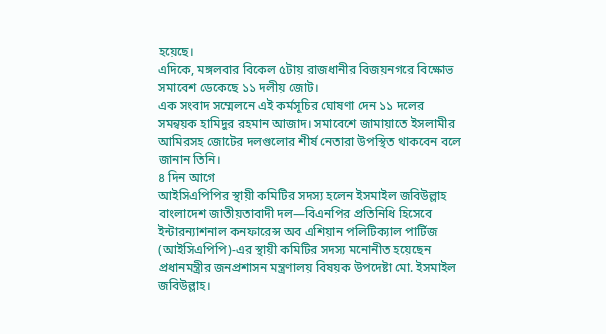হয়েছে।
এদিকে, মঙ্গলবার বিকেল ৫টায় রাজধানীর বিজয়নগরে বিক্ষোভ সমাবেশ ডেকেছে ১১ দলীয় জোট।
এক সংবাদ সম্মেলনে এই কর্মসূচির ঘোষণা দেন ১১ দলের সমন্বয়ক হামিদুর রহমান আজাদ। সমাবেশে জামায়াতে ইসলামীর আমিরসহ জোটের দলগুলোর শীর্ষ নেতারা উপস্থিত থাকবেন বলে জানান তিনি।
৪ দিন আগে
আইসিএপিপির স্থায়ী কমিটির সদস্য হলেন ইসমাইল জবিউল্লাহ
বাংলাদেশ জাতীয়তাবাদী দল—বিএনপির প্রতিনিধি হিসেবে ইন্টারন্যাশনাল কনফারেন্স অব এশিয়ান পলিটিক্যাল পার্টিজ (আইসিএপিপি)-এর স্থায়ী কমিটির সদস্য মনোনীত হয়েছেন প্রধানমন্ত্রীর জনপ্রশাসন মন্ত্রণালয় বিষয়ক উপদেষ্টা মো. ইসমাইল জবিউল্লাহ।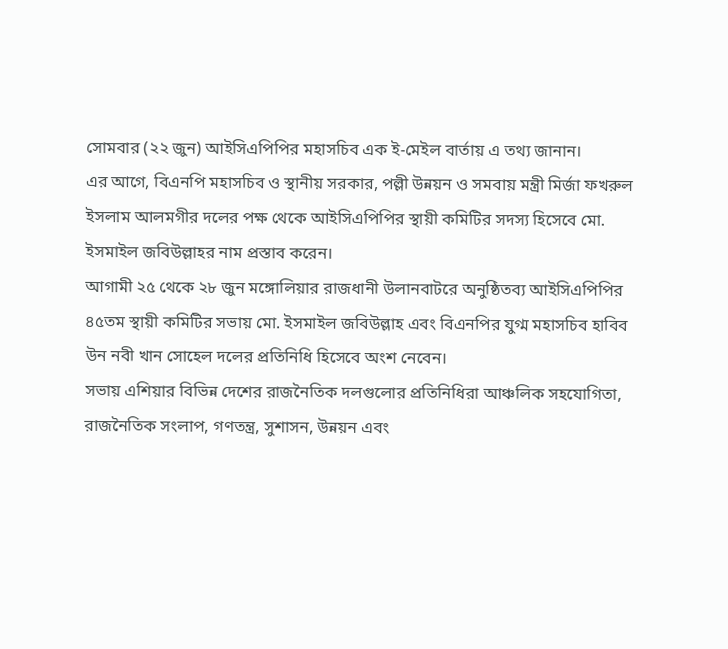সোমবার (২২ জুন) আইসিএপিপির মহাসচিব এক ই-মেইল বার্তায় এ তথ্য জানান।
এর আগে, বিএনপি মহাসচিব ও স্থানীয় সরকার, পল্লী উন্নয়ন ও সমবায় মন্ত্রী মির্জা ফখরুল ইসলাম আলমগীর দলের পক্ষ থেকে আইসিএপিপির স্থায়ী কমিটির সদস্য হিসেবে মো. ইসমাইল জবিউল্লাহর নাম প্রস্তাব করেন।
আগামী ২৫ থেকে ২৮ জুন মঙ্গোলিয়ার রাজধানী উলানবাটরে অনুষ্ঠিতব্য আইসিএপিপির ৪৫তম স্থায়ী কমিটির সভায় মো. ইসমাইল জবিউল্লাহ এবং বিএনপির যুগ্ম মহাসচিব হাবিব উন নবী খান সোহেল দলের প্রতিনিধি হিসেবে অংশ নেবেন।
সভায় এশিয়ার বিভিন্ন দেশের রাজনৈতিক দলগুলোর প্রতিনিধিরা আঞ্চলিক সহযোগিতা, রাজনৈতিক সংলাপ, গণতন্ত্র, সুশাসন, উন্নয়ন এবং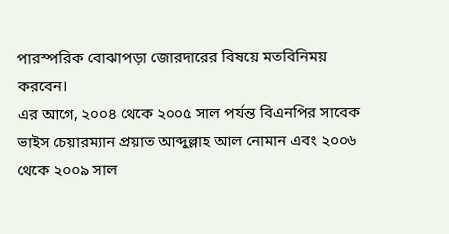পারস্পরিক বোঝাপড়া জোরদারের বিষয়ে মতবিনিময় করবেন।
এর আগে, ২০০৪ থেকে ২০০৫ সাল পর্যন্ত বিএনপির সাবেক ভাইস চেয়ারম্যান প্রয়াত আব্দুল্লাহ আল নোমান এবং ২০০৬ থেকে ২০০৯ সাল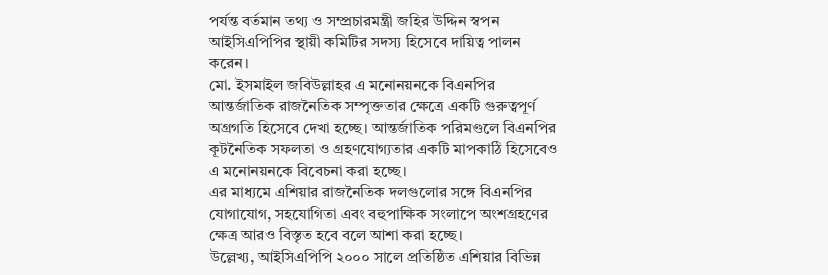পর্যন্ত বর্তমান তথ্য ও সম্প্রচারমন্ত্রী জহির উদ্দিন স্বপন আইসিএপিপির স্থায়ী কমিটির সদস্য হিসেবে দায়িত্ব পালন করেন।
মো. ইসমাইল জবিউল্লাহর এ মনোনয়নকে বিএনপির আন্তর্জাতিক রাজনৈতিক সম্পৃক্ততার ক্ষেত্রে একটি গুরুত্বপূর্ণ অগ্রগতি হিসেবে দেখা হচ্ছে। আন্তর্জাতিক পরিমণ্ডলে বিএনপির কূটনৈতিক সফলতা ও গ্রহণযোগ্যতার একটি মাপকাঠি হিসেবেও এ মনোনয়নকে বিবেচনা করা হচ্ছে।
এর মাধ্যমে এশিয়ার রাজনৈতিক দলগুলোর সঙ্গে বিএনপির যোগাযোগ, সহযোগিতা এবং বহুপাক্ষিক সংলাপে অংশগ্রহণের ক্ষেত্র আরও বিস্তৃত হবে বলে আশা করা হচ্ছে।
উল্লেখ্য, আইসিএপিপি ২০০০ সালে প্রতিষ্ঠিত এশিয়ার বিভিন্ন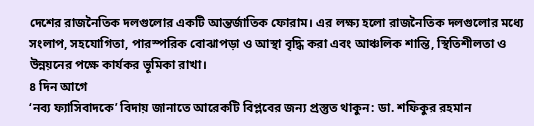দেশের রাজনৈতিক দলগুলোর একটি আন্তর্জাতিক ফোরাম। এর লক্ষ্য হলো রাজনৈতিক দলগুলোর মধ্যে সংলাপ, সহযোগিতা, পারস্পরিক বোঝাপড়া ও আস্থা বৃদ্ধি করা এবং আঞ্চলিক শান্তি, স্থিতিশীলতা ও উন্নয়নের পক্ষে কার্যকর ভূমিকা রাখা।
৪ দিন আগে
‘নব্য ফ্যাসিবাদকে’ বিদায় জানাতে আরেকটি বিপ্লবের জন্য প্রস্তুত থাকুন: ডা. শফিকুর রহমান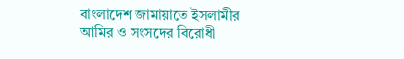বাংলাদেশ জামায়াতে ইসলামীর আমির ও সংসদের বিরোধী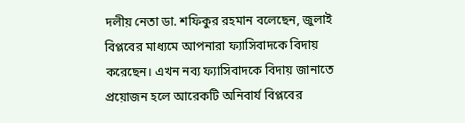দলীয় নেতা ডা. শফিকুর রহমান বলেছেন, জুলাই বিপ্লবের মাধ্যমে আপনারা ফ্যাসিবাদকে বিদায় করেছেন। এখন নব্য ফ্যাসিবাদকে বিদায় জানাতে প্রয়োজন হলে আরেকটি অনিবার্য বিপ্লবের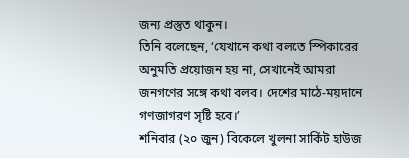জন্য প্রস্তুত থাকুন।
তিনি বলেছেন, ‘যেখানে কথা বলতে স্পিকারের অনুমতি প্রয়োজন হয় না, সেখানেই আমরা জনগণের সঙ্গে কথা বলব। দেশের মাঠে-ময়দানে গণজাগরণ সৃষ্টি হবে।’
শনিবার (২০ জুন) বিকেলে খুলনা সার্কিট হাউজ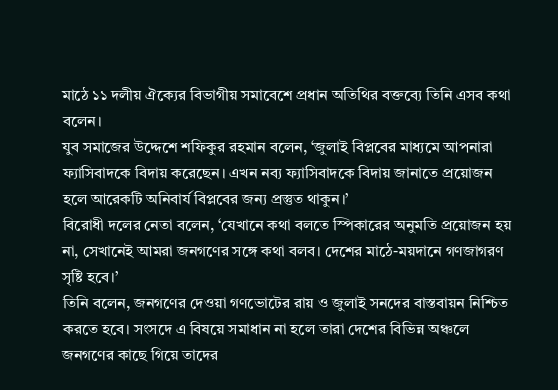মাঠে ১১ দলীয় ঐক্যের বিভাগীয় সমাবেশে প্রধান অতিথির বক্তব্যে তিনি এসব কথা বলেন।
যুব সমাজের উদ্দেশে শফিকুর রহমান বলেন, ‘জুলাই বিপ্লবের মাধ্যমে আপনারা ফ্যাসিবাদকে বিদায় করেছেন। এখন নব্য ফ্যাসিবাদকে বিদায় জানাতে প্রয়োজন হলে আরেকটি অনিবার্য বিপ্লবের জন্য প্রস্তুত থাকুন।’
বিরোধী দলের নেতা বলেন, ‘যেখানে কথা বলতে স্পিকারের অনুমতি প্রয়োজন হয় না, সেখানেই আমরা জনগণের সঙ্গে কথা বলব। দেশের মাঠে-ময়দানে গণজাগরণ সৃষ্টি হবে।’
তিনি বলেন, জনগণের দেওয়া গণভোটের রায় ও জুলাই সনদের বাস্তবায়ন নিশ্চিত করতে হবে। সংসদে এ বিষয়ে সমাধান না হলে তারা দেশের বিভিন্ন অঞ্চলে জনগণের কাছে গিয়ে তাদের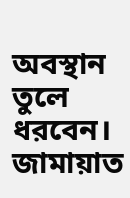অবস্থান তুলে ধরবেন।
জামায়াত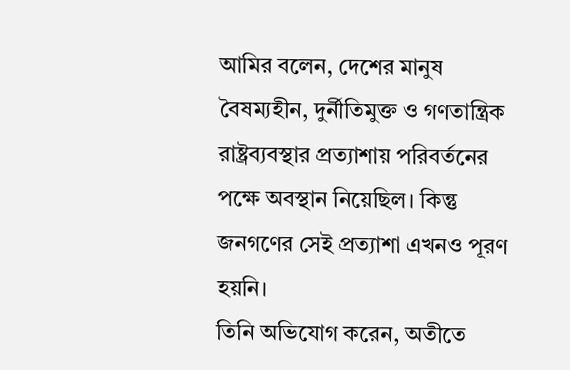আমির বলেন, দেশের মানুষ বৈষম্যহীন, দুর্নীতিমুক্ত ও গণতান্ত্রিক রাষ্ট্রব্যবস্থার প্রত্যাশায় পরিবর্তনের পক্ষে অবস্থান নিয়েছিল। কিন্তু জনগণের সেই প্রত্যাশা এখনও পূরণ হয়নি।
তিনি অভিযোগ করেন, অতীতে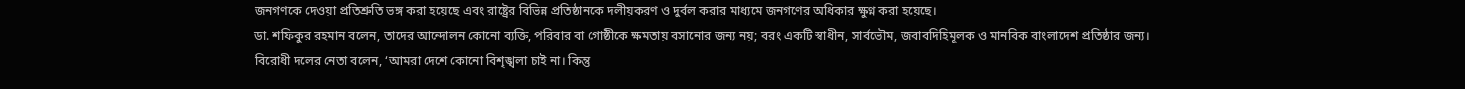জনগণকে দেওয়া প্রতিশ্রুতি ভঙ্গ করা হয়েছে এবং রাষ্ট্রের বিভিন্ন প্রতিষ্ঠানকে দলীয়করণ ও দুর্বল করার মাধ্যমে জনগণের অধিকার ক্ষুণ্ন করা হয়েছে।
ডা. শফিকুর রহমান বলেন, তাদের আন্দোলন কোনো ব্যক্তি, পরিবার বা গোষ্ঠীকে ক্ষমতায় বসানোর জন্য নয়; বরং একটি স্বাধীন, সার্বভৌম, জবাবদিহিমূলক ও মানবিক বাংলাদেশ প্রতিষ্ঠার জন্য।
বিরোধী দলের নেতা বলেন, ‘আমরা দেশে কোনো বিশৃঙ্খলা চাই না। কিন্তু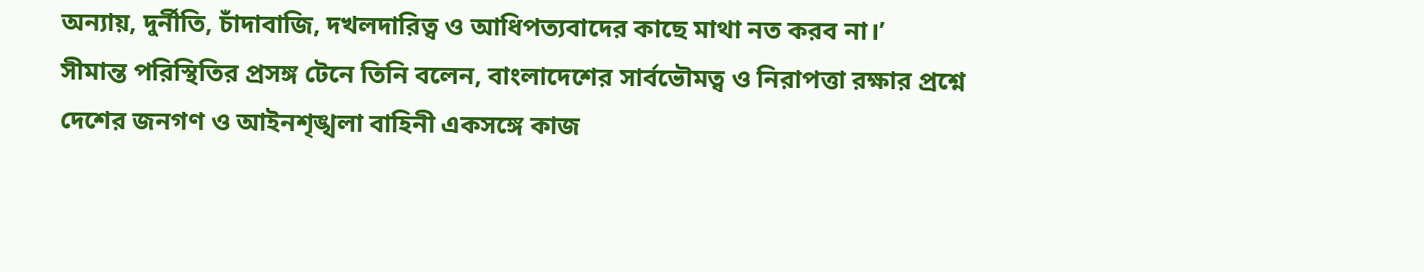অন্যায়, দুর্নীতি, চাঁদাবাজি, দখলদারিত্ব ও আধিপত্যবাদের কাছে মাথা নত করব না।’
সীমান্ত পরিস্থিতির প্রসঙ্গ টেনে তিনি বলেন, বাংলাদেশের সার্বভৌমত্ব ও নিরাপত্তা রক্ষার প্রশ্নে দেশের জনগণ ও আইনশৃঙ্খলা বাহিনী একসঙ্গে কাজ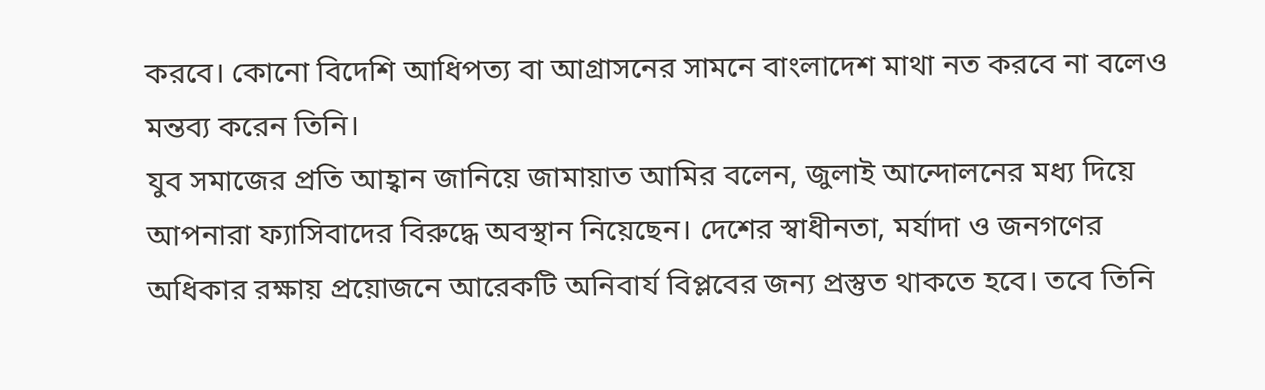করবে। কোনো বিদেশি আধিপত্য বা আগ্রাসনের সামনে বাংলাদেশ মাথা নত করবে না বলেও মন্তব্য করেন তিনি।
যুব সমাজের প্রতি আহ্বান জানিয়ে জামায়াত আমির বলেন, জুলাই আন্দোলনের মধ্য দিয়ে আপনারা ফ্যাসিবাদের বিরুদ্ধে অবস্থান নিয়েছেন। দেশের স্বাধীনতা, মর্যাদা ও জনগণের অধিকার রক্ষায় প্রয়োজনে আরেকটি অনিবার্য বিপ্লবের জন্য প্রস্তুত থাকতে হবে। তবে তিনি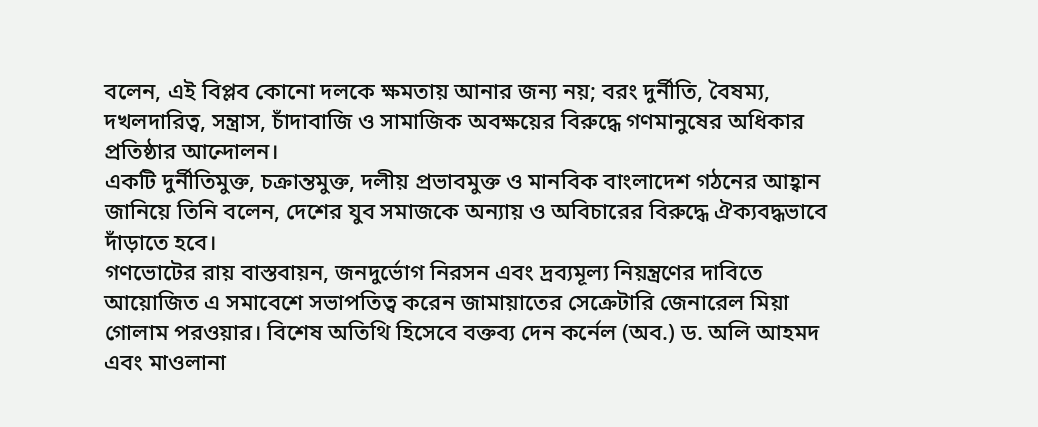বলেন, এই বিপ্লব কোনো দলকে ক্ষমতায় আনার জন্য নয়; বরং দুর্নীতি, বৈষম্য, দখলদারিত্ব, সন্ত্রাস, চাঁদাবাজি ও সামাজিক অবক্ষয়ের বিরুদ্ধে গণমানুষের অধিকার প্রতিষ্ঠার আন্দোলন।
একটি দুর্নীতিমুক্ত, চক্রান্তমুক্ত, দলীয় প্রভাবমুক্ত ও মানবিক বাংলাদেশ গঠনের আহ্বান জানিয়ে তিনি বলেন, দেশের যুব সমাজকে অন্যায় ও অবিচারের বিরুদ্ধে ঐক্যবদ্ধভাবে দাঁড়াতে হবে।
গণভোটের রায় বাস্তবায়ন, জনদুর্ভোগ নিরসন এবং দ্রব্যমূল্য নিয়ন্ত্রণের দাবিতে আয়োজিত এ সমাবেশে সভাপতিত্ব করেন জামায়াতের সেক্রেটারি জেনারেল মিয়া গোলাম পরওয়ার। বিশেষ অতিথি হিসেবে বক্তব্য দেন কর্নেল (অব.) ড. অলি আহমদ এবং মাওলানা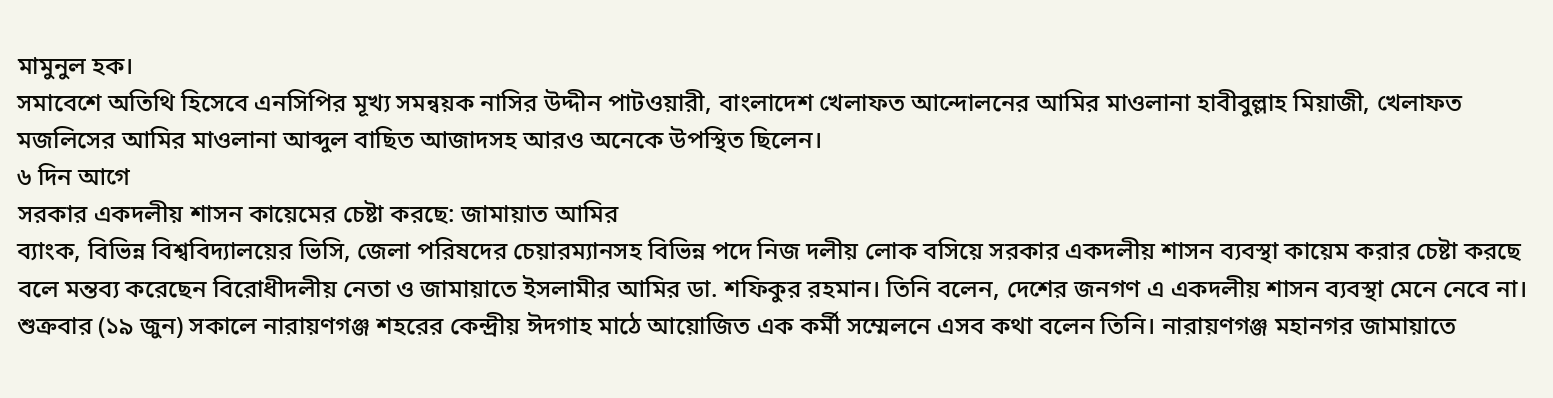মামুনুল হক।
সমাবেশে অতিথি হিসেবে এনসিপির মূখ্য সমন্বয়ক নাসির উদ্দীন পাটওয়ারী, বাংলাদেশ খেলাফত আন্দোলনের আমির মাওলানা হাবীবুল্লাহ মিয়াজী, খেলাফত মজলিসের আমির মাওলানা আব্দুল বাছিত আজাদসহ আরও অনেকে উপস্থিত ছিলেন।
৬ দিন আগে
সরকার একদলীয় শাসন কায়েমের চেষ্টা করছে: জামায়াত আমির
ব্যাংক, বিভিন্ন বিশ্ববিদ্যালয়ের ভিসি, জেলা পরিষদের চেয়ারম্যানসহ বিভিন্ন পদে নিজ দলীয় লোক বসিয়ে সরকার একদলীয় শাসন ব্যবস্থা কায়েম করার চেষ্টা করছে বলে মন্তব্য করেছেন বিরোধীদলীয় নেতা ও জামায়াতে ইসলামীর আমির ডা. শফিকুর রহমান। তিনি বলেন, দেশের জনগণ এ একদলীয় শাসন ব্যবস্থা মেনে নেবে না।
শুক্রবার (১৯ জুন) সকালে নারায়ণগঞ্জ শহরের কেন্দ্রীয় ঈদগাহ মাঠে আয়োজিত এক কর্মী সম্মেলনে এসব কথা বলেন তিনি। নারায়ণগঞ্জ মহানগর জামায়াতে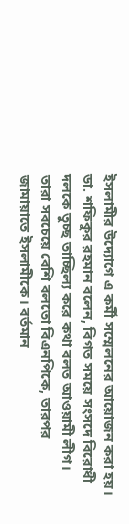ইসলামীর উদ্যোগে এ কর্মী সম্মেলনের আয়োজন করা হয়।
ডা. শফিকুর রহমান বলেন, বিগত সময়ে সংসদে বিরোধী দলকে তুচ্ছ তাচ্ছিল্য করে কথা বলত আওয়ামী লীগ। তারা সবচেয়ে বেশি বলতো বিএনপিকে, তারপর জামায়াতে ইসলামীকে। বর্তমান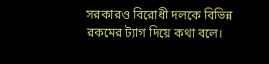সরকারও বিরোধী দলকে বিভিন্ন রকমের ট্যাগ দিয়ে কথা বলে।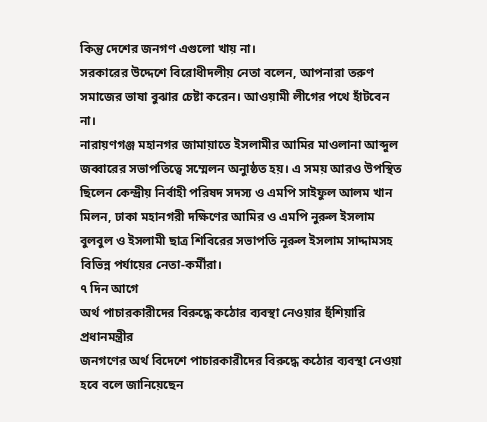কিন্তু দেশের জনগণ এগুলো খায় না।
সরকারের উদ্দেশে বিরোধীদলীয় নেতা বলেন, আপনারা তরুণ সমাজের ভাষা বুঝার চেষ্টা করেন। আওয়ামী লীগের পথে হাঁটবেন না।
নারায়ণগঞ্জ মহানগর জামায়াতে ইসলামীর আমির মাওলানা আব্দুল জব্বারের সভাপতিত্বে সম্মেলন অনুাষ্ঠত হয়। এ সময় আরও উপস্থিত ছিলেন কেন্দ্রীয় নির্বাহী পরিষদ সদস্য ও এমপি সাইফুল আলম খান মিলন, ঢাকা মহানগরী দক্ষিণের আমির ও এমপি নুরুল ইসলাম বুলবুল ও ইসলামী ছাত্র শিবিরের সভাপতি নূরুল ইসলাম সাদ্দামসহ বিভিন্ন পর্যায়ের নেতা-কর্মীরা।
৭ দিন আগে
অর্থ পাচারকারীদের বিরুদ্ধে কঠোর ব্যবস্থা নেওয়ার হুঁশিয়ারি প্রধানমন্ত্রীর
জনগণের অর্থ বিদেশে পাচারকারীদের বিরুদ্ধে কঠোর ব্যবস্থা নেওয়া হবে বলে জানিয়েছেন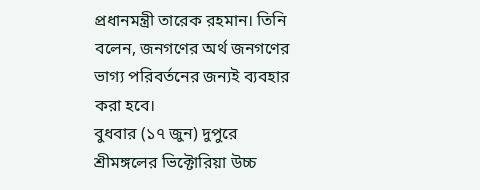প্রধানমন্ত্রী তারেক রহমান। তিনি বলেন, জনগণের অর্থ জনগণের ভাগ্য পরিবর্তনের জন্যই ব্যবহার করা হবে।
বুধবার (১৭ জুন) দুপুরে শ্রীমঙ্গলের ভিক্টোরিয়া উচ্চ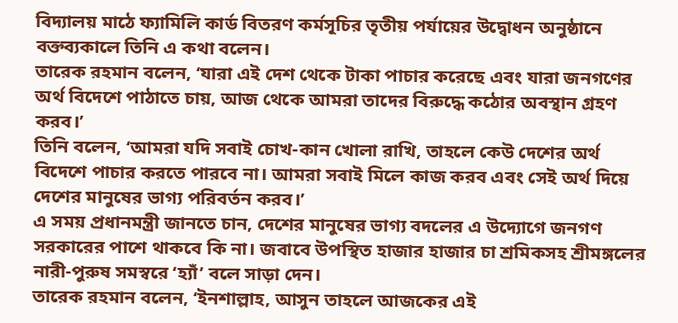বিদ্যালয় মাঠে ফ্যামিলি কার্ড বিতরণ কর্মসূচির তৃতীয় পর্যায়ের উদ্বোধন অনুষ্ঠানে বক্তব্যকালে তিনি এ কথা বলেন।
তারেক রহমান বলেন, ‘যারা এই দেশ থেকে টাকা পাচার করেছে এবং যারা জনগণের অর্থ বিদেশে পাঠাতে চায়, আজ থেকে আমরা তাদের বিরুদ্ধে কঠোর অবস্থান গ্রহণ করব।’
তিনি বলেন, ‘আমরা যদি সবাই চোখ-কান খোলা রাখি, তাহলে কেউ দেশের অর্থ বিদেশে পাচার করতে পারবে না। আমরা সবাই মিলে কাজ করব এবং সেই অর্থ দিয়ে দেশের মানুষের ভাগ্য পরিবর্তন করব।’
এ সময় প্রধানমন্ত্রী জানতে চান, দেশের মানুষের ভাগ্য বদলের এ উদ্যোগে জনগণ সরকারের পাশে থাকবে কি না। জবাবে উপস্থিত হাজার হাজার চা শ্রমিকসহ শ্রীমঙ্গলের নারী-পুরুষ সমস্বরে ‘হ্যাঁ’ বলে সাড়া দেন।
তারেক রহমান বলেন, ‘ইনশাল্লাহ, আসুন তাহলে আজকের এই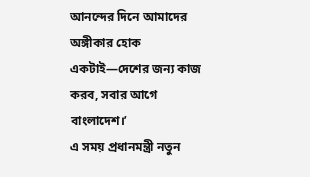আনন্দের দিনে আমাদের অঙ্গীকার হোক একটাই—দেশের জন্য কাজ করব, সবার আগে বাংলাদেশ।’
এ সময় প্রধানমন্ত্রী নতুন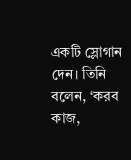একটি স্লোগান দেন। তিনি বলেন, ‘করব কাজ,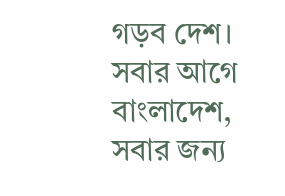গড়ব দেশ। সবার আগে বাংলাদেশ, সবার জন্য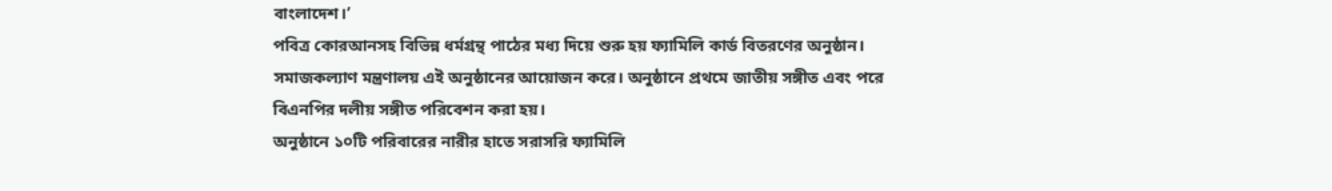বাংলাদেশ।’
পবিত্র কোরআনসহ বিভিন্ন ধর্মগ্রন্থ পাঠের মধ্য দিয়ে শুরু হয় ফ্যামিলি কার্ড বিতরণের অনুষ্ঠান। সমাজকল্যাণ মন্ত্রণালয় এই অনুষ্ঠানের আয়োজন করে। অনুষ্ঠানে প্রথমে জাতীয় সঙ্গীত এবং পরে বিএনপির দলীয় সঙ্গীত পরিবেশন করা হয়।
অনুষ্ঠানে ১০টি পরিবারের নারীর হাতে সরাসরি ফ্যামিলি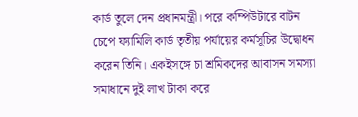কার্ড তুলে দেন প্রধানমন্ত্রী। পরে কম্পিউটারে বাটন চেপে ফ্যামিলি কার্ড তৃতীয় পর্যায়ের কর্মসূচির উদ্বোধন করেন তিনি। একইসঙ্গে চা শ্রমিকদের আবাসন সমস্যা সমাধানে দুই লাখ টাকা করে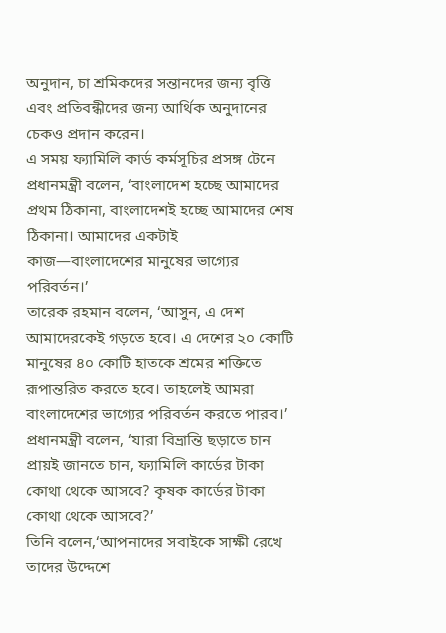অনুদান, চা শ্রমিকদের সন্তানদের জন্য বৃত্তি এবং প্রতিবন্ধীদের জন্য আর্থিক অনুদানের চেকও প্রদান করেন।
এ সময় ফ্যামিলি কার্ড কর্মসূচির প্রসঙ্গ টেনে প্রধানমন্ত্রী বলেন, ‘বাংলাদেশ হচ্ছে আমাদের প্রথম ঠিকানা, বাংলাদেশই হচ্ছে আমাদের শেষ ঠিকানা। আমাদের একটাই কাজ—বাংলাদেশের মানুষের ভাগ্যের পরিবর্তন।’
তারেক রহমান বলেন, ‘আসুন, এ দেশ আমাদেরকেই গড়তে হবে। এ দেশের ২০ কোটি মানুষের ৪০ কোটি হাতকে শ্রমের শক্তিতে রূপান্তরিত করতে হবে। তাহলেই আমরা বাংলাদেশের ভাগ্যের পরিবর্তন করতে পারব।’
প্রধানমন্ত্রী বলেন, ‘যারা বিভ্রান্তি ছড়াতে চান প্রায়ই জানতে চান, ফ্যামিলি কার্ডের টাকা কোথা থেকে আসবে? কৃষক কার্ডের টাকা কোথা থেকে আসবে?’
তিনি বলেন,‘আপনাদের সবাইকে সাক্ষী রেখে তাদের উদ্দেশে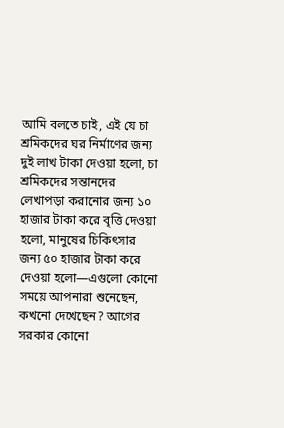আমি বলতে চাই, এই যে চা শ্রমিকদের ঘর নির্মাণের জন্য দুই লাখ টাকা দেওয়া হলো, চা শ্রমিকদের সন্তানদের লেখাপড়া করানোর জন্য ১০ হাজার টাকা করে বৃত্তি দেওয়া হলো, মানুষের চিকিৎসার জন্য ৫০ হাজার টাকা করে দেওয়া হলো—এগুলো কোনো সময়ে আপনারা শুনেছেন, কখনো দেখেছেন? আগের সরকার কোনো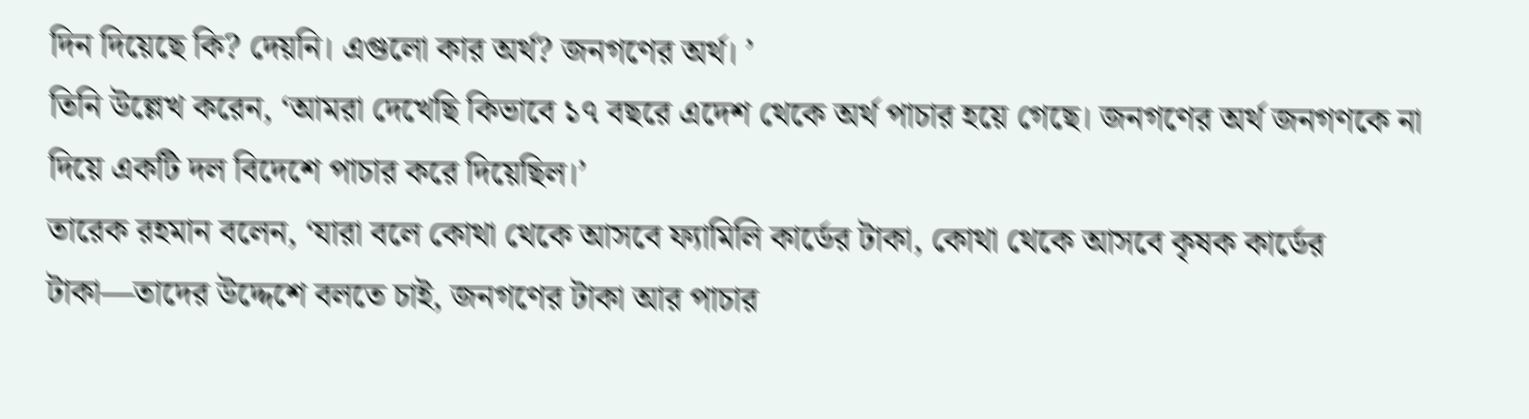দিন দিয়েছে কি? দেয়নি। এগুলো কার অর্থ? জনগণের অর্থ। ’
তিনি উল্লেখ করেন, ‘আমরা দেখেছি কিভাবে ১৭ বছরে এদেশ থেকে অর্থ পাচার হয়ে গেছে। জনগণের অর্থ জনগণকে না দিয়ে একটি দল বিদেশে পাচার করে দিয়েছিল।’
তারেক রহমান বলেন, ‘যারা বলে কোথা থেকে আসবে ফ্যামিলি কার্ডের টাকা, কোথা থেকে আসবে কৃষক কার্ডের টাকা—তাদের উদ্দেশে বলতে চাই, জনগণের টাকা আর পাচার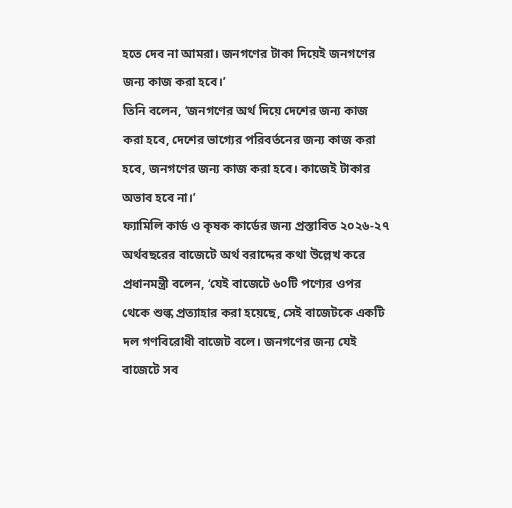হতে দেব না আমরা। জনগণের টাকা দিয়েই জনগণের জন্য কাজ করা হবে।’
তিনি বলেন, ‘জনগণের অর্থ দিয়ে দেশের জন্য কাজ করা হবে, দেশের ভাগ্যের পরিবর্তনের জন্য কাজ করা হবে, জনগণের জন্য কাজ করা হবে। কাজেই টাকার অভাব হবে না।’
ফ্যামিলি কার্ড ও কৃষক কার্ডের জন্য প্রস্তাবিত ২০২৬-২৭ অর্থবছরের বাজেটে অর্থ বরাদ্দের কথা উল্লেখ করে প্রধানমন্ত্রী বলেন, ‘যেই বাজেটে ৬০টি পণ্যের ওপর থেকে শুল্ক প্রত্যাহার করা হয়েছে, সেই বাজেটকে একটি দল গণবিরোধী বাজেট বলে। জনগণের জন্য যেই বাজেটে সব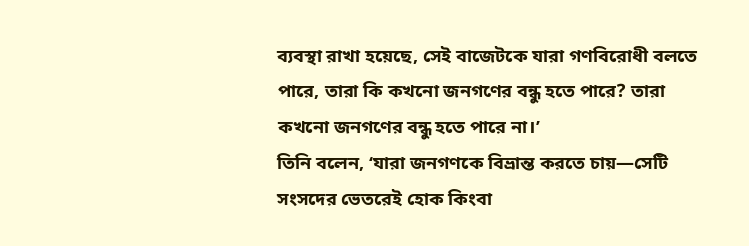ব্যবস্থা রাখা হয়েছে, সেই বাজেটকে যারা গণবিরোধী বলতে পারে, তারা কি কখনো জনগণের বন্ধু হতে পারে? তারা কখনো জনগণের বন্ধু হতে পারে না।’
তিনি বলেন, ‘যারা জনগণকে বিভ্রান্ত করতে চায়—সেটি সংসদের ভেতরেই হোক কিংবা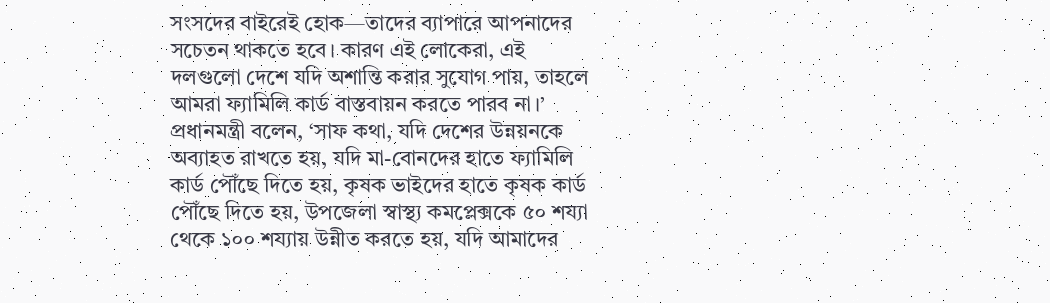সংসদের বাইরেই হোক—তাদের ব্যাপারে আপনাদের সচেতন থাকতে হবে। কারণ এই লোকেরা, এই দলগুলো দেশে যদি অশান্তি করার সুযোগ পায়, তাহলে আমরা ফ্যামিলি কার্ড বাস্তবায়ন করতে পারব না।’
প্রধানমন্ত্রী বলেন, ‘সাফ কথা, যদি দেশের উন্নয়নকে অব্যাহত রাখতে হয়, যদি মা-বোনদের হাতে ফ্যামিলি কার্ড পৌঁছে দিতে হয়, কৃষক ভাইদের হাতে কৃষক কার্ড পৌঁছে দিতে হয়, উপজেলা স্বাস্থ্য কমপ্লেক্সকে ৫০ শয্যা থেকে ১০০ শয্যায় উন্নীত করতে হয়, যদি আমাদের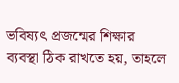ভবিষ্যৎ প্রজন্মের শিক্ষার ব্যবস্থা ঠিক রাখতে হয়, তাহলে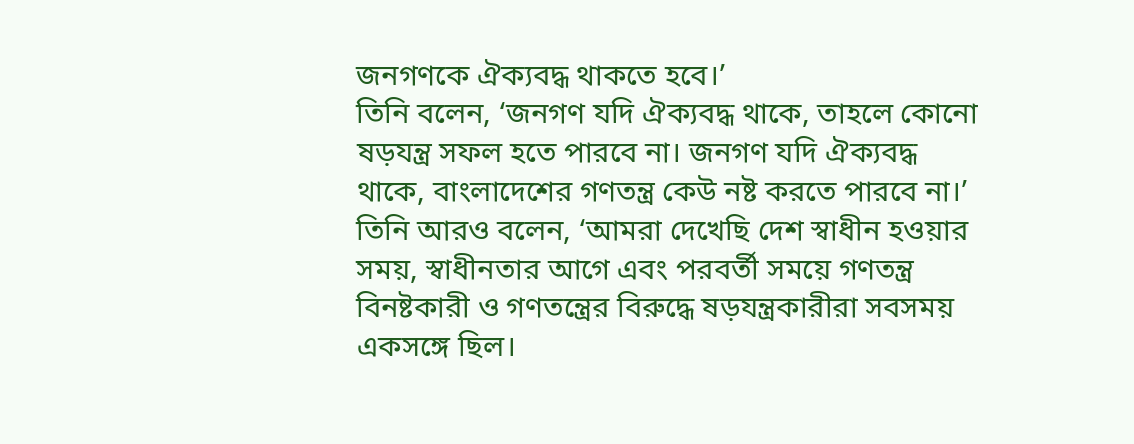জনগণকে ঐক্যবদ্ধ থাকতে হবে।’
তিনি বলেন, ‘জনগণ যদি ঐক্যবদ্ধ থাকে, তাহলে কোনো ষড়যন্ত্র সফল হতে পারবে না। জনগণ যদি ঐক্যবদ্ধ থাকে, বাংলাদেশের গণতন্ত্র কেউ নষ্ট করতে পারবে না।’
তিনি আরও বলেন, ‘আমরা দেখেছি দেশ স্বাধীন হওয়ার সময়, স্বাধীনতার আগে এবং পরবর্তী সময়ে গণতন্ত্র বিনষ্টকারী ও গণতন্ত্রের বিরুদ্ধে ষড়যন্ত্রকারীরা সবসময় একসঙ্গে ছিল।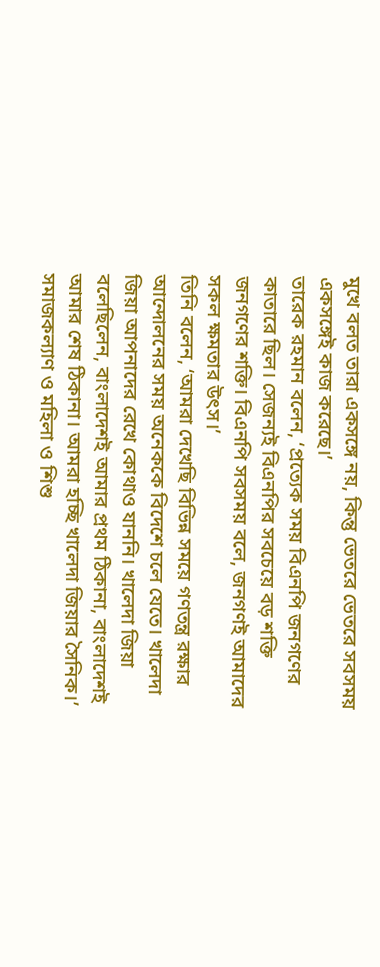মুখে বলত তারা একসঙ্গে নয়, কিন্তু ভেতরে ভেতরে সবসময় একসঙ্গেই কাজ করেছে।’
তারেক রহমান বলেন, ‘প্রত্যেক সময় বিএনপি জনগণের কাতারে ছিল। সেজন্যই বিএনপির সবচেয়ে বড় শক্তি জনগণের শক্তি। বিএনপি সবসময় বলে, জনগণই আমাদের সকল ক্ষমতার উৎস।’
তিনি বলেন, ‘আমরা দেখেছি বিভিন্ন সময়ে গণতন্ত্র রক্ষার আন্দোলনের সময় অনেককে বিদেশে চলে যেতে। খালেদা জিয়া আপনাদের রেখে কোথাও যাননি। খালেদা জিয়া বলেছিলেন, বাংলাদেশই আমার প্রথম ঠিকানা, বাংলাদেশই আমার শেষ ঠিকানা। আমরা হচ্ছি খালেদা জিয়ার সৈনিক।’
সমাজকল্যাণ ও মহিলা ও শিশু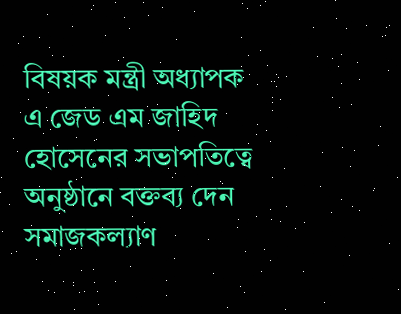বিষয়ক মন্ত্রী অধ্যাপক এ জেড এম জাহিদ হোসেনের সভাপতিত্বে অনুষ্ঠানে বক্তব্য দেন সমাজকল্যাণ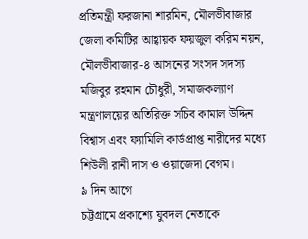প্রতিমন্ত্রী ফরজানা শারমিন, মৌলভীবাজার জেলা কমিটির আহ্বায়ক ফয়জুল করিম নয়ন, মৌলভীবাজার-৪ আসনের সংসদ সদস্য মজিবুর রহমান চৌধুরী, সমাজকল্যাণ মন্ত্রণালয়ের অতিরিক্ত সচিব কামাল উদ্দিন বিশ্বাস এবং ফ্যামিলি কার্ডপ্রাপ্ত নারীদের মধ্যে শিউলী রানী দাস ও ওয়াজেদা বেগম।
৯ দিন আগে
চট্টগ্রামে প্রকাশ্যে যুবদল নেতাকে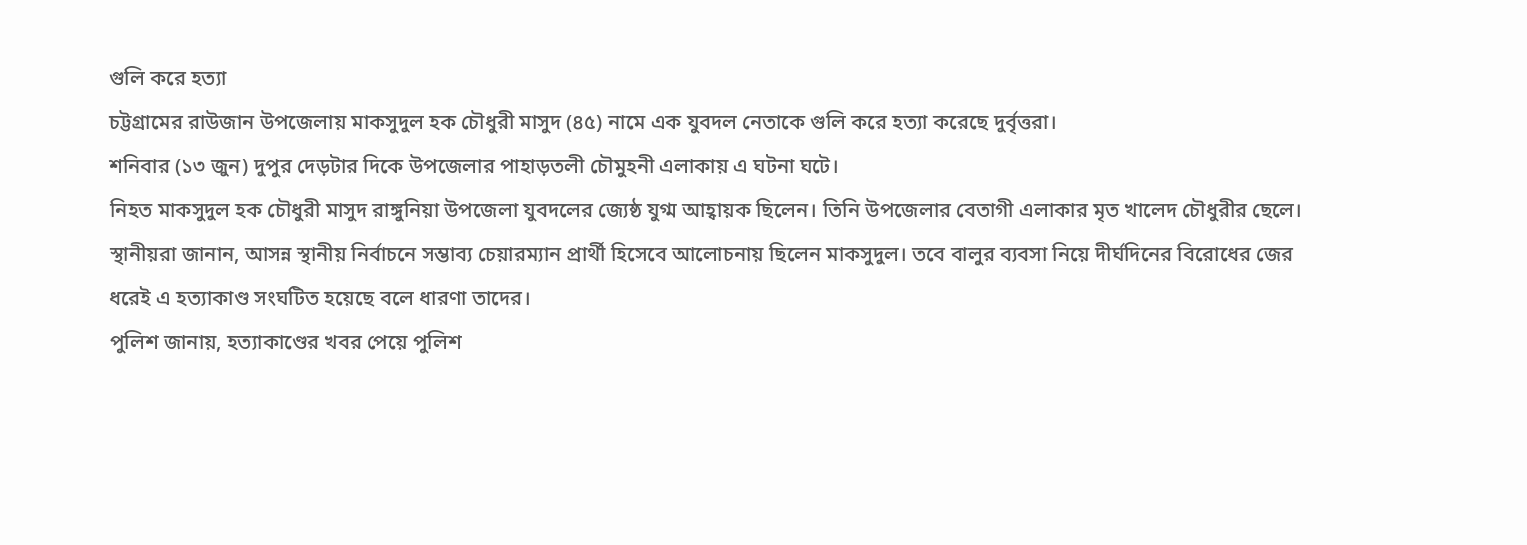গুলি করে হত্যা
চট্টগ্রামের রাউজান উপজেলায় মাকসুদুল হক চৌধুরী মাসুদ (৪৫) নামে এক যুবদল নেতাকে গুলি করে হত্যা করেছে দুর্বৃত্তরা।
শনিবার (১৩ জুন) দুপুর দেড়টার দিকে উপজেলার পাহাড়তলী চৌমুহনী এলাকায় এ ঘটনা ঘটে।
নিহত মাকসুদুল হক চৌধুরী মাসুদ রাঙ্গুনিয়া উপজেলা যুবদলের জ্যেষ্ঠ যুগ্ম আহ্বায়ক ছিলেন। তিনি উপজেলার বেতাগী এলাকার মৃত খালেদ চৌধুরীর ছেলে।
স্থানীয়রা জানান, আসন্ন স্থানীয় নির্বাচনে সম্ভাব্য চেয়ারম্যান প্রার্থী হিসেবে আলোচনায় ছিলেন মাকসুদুল। তবে বালুর ব্যবসা নিয়ে দীর্ঘদিনের বিরোধের জের ধরেই এ হত্যাকাণ্ড সংঘটিত হয়েছে বলে ধারণা তাদের।
পুলিশ জানায়, হত্যাকাণ্ডের খবর পেয়ে পুলিশ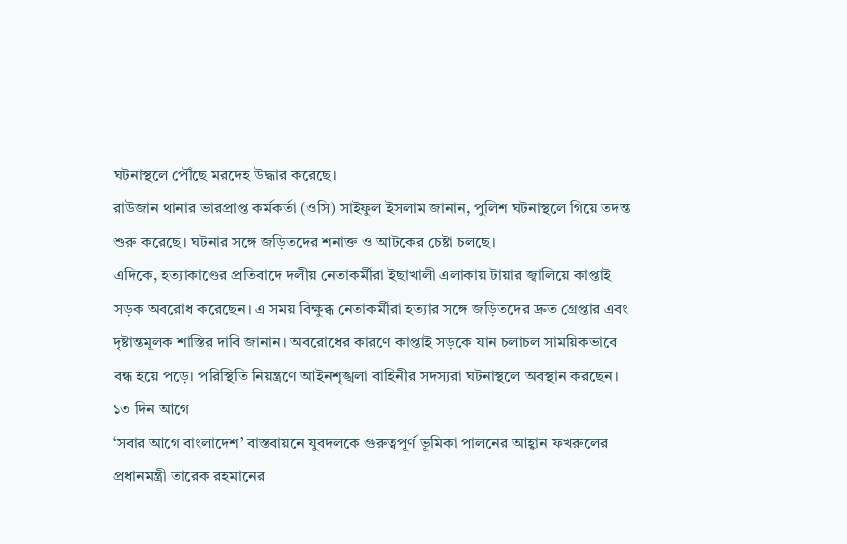ঘটনাস্থলে পৌঁছে মরদেহ উদ্ধার করেছে।
রাউজান থানার ভারপ্রাপ্ত কর্মকর্তা (ওসি) সাইফুল ইসলাম জানান, পুলিশ ঘটনাস্থলে গিয়ে তদন্ত শুরু করেছে। ঘটনার সঙ্গে জড়িতদের শনাক্ত ও আটকের চেষ্টা চলছে।
এদিকে, হত্যাকাণ্ডের প্রতিবাদে দলীয় নেতাকর্মীরা ইছাখালী এলাকায় টায়ার জ্বালিয়ে কাপ্তাই সড়ক অবরোধ করেছেন। এ সময় বিক্ষুব্ধ নেতাকর্মীরা হত্যার সঙ্গে জড়িতদের দ্রুত গ্রেপ্তার এবং দৃষ্টান্তমূলক শাস্তির দাবি জানান। অবরোধের কারণে কাপ্তাই সড়কে যান চলাচল সাময়িকভাবে বন্ধ হয়ে পড়ে। পরিস্থিতি নিয়ন্ত্রণে আইনশৃঙ্খলা বাহিনীর সদস্যরা ঘটনাস্থলে অবস্থান করছেন।
১৩ দিন আগে
‘সবার আগে বাংলাদেশ’ বাস্তবায়নে যুবদলকে গুরুত্বপূর্ণ ভূমিকা পালনের আহ্বান ফখরুলের
প্রধানমন্ত্রী তারেক রহমানের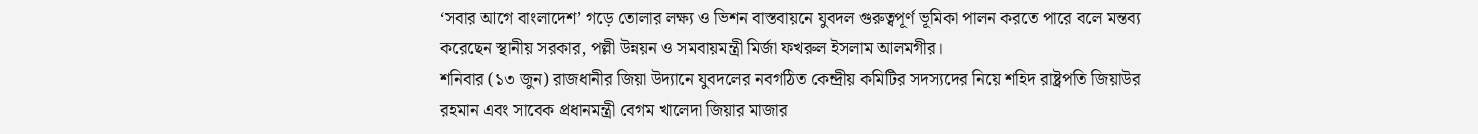‘সবার আগে বাংলাদেশ’ গড়ে তোলার লক্ষ্য ও ভিশন বাস্তবায়নে যুবদল গুরুত্বপূর্ণ ভূমিকা পালন করতে পারে বলে মন্তব্য করেছেন স্থানীয় সরকার, পল্লী উন্নয়ন ও সমবায়মন্ত্রী মির্জা ফখরুল ইসলাম আলমগীর।
শনিবার (১৩ জুন) রাজধানীর জিয়া উদ্যানে যুবদলের নবগঠিত কেন্দ্রীয় কমিটির সদস্যদের নিয়ে শহিদ রাষ্ট্রপতি জিয়াউর রহমান এবং সাবেক প্রধানমন্ত্রী বেগম খালেদা জিয়ার মাজার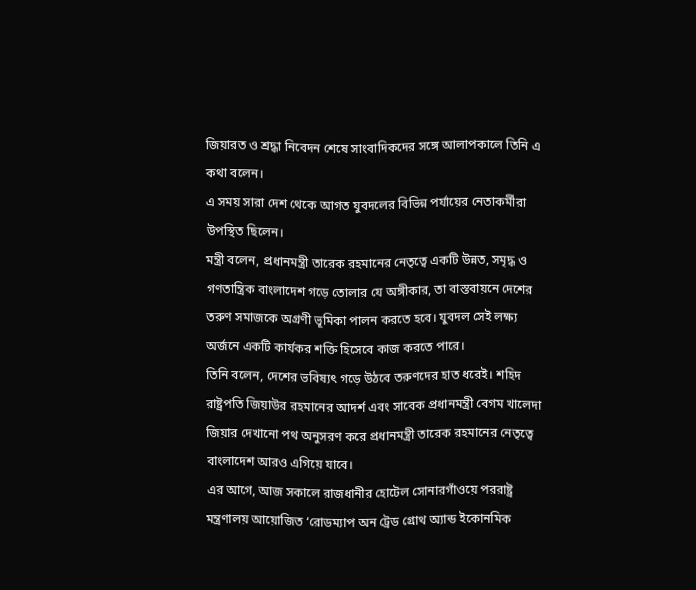জিয়ারত ও শ্রদ্ধা নিবেদন শেষে সাংবাদিকদের সঙ্গে আলাপকালে তিনি এ কথা বলেন।
এ সময় সারা দেশ থেকে আগত যুবদলের বিভিন্ন পর্যায়ের নেতাকর্মীরা উপস্থিত ছিলেন।
মন্ত্রী বলেন, প্রধানমন্ত্রী তারেক রহমানের নেতৃত্বে একটি উন্নত, সমৃদ্ধ ও গণতান্ত্রিক বাংলাদেশ গড়ে তোলার যে অঙ্গীকার, তা বাস্তবায়নে দেশের তরুণ সমাজকে অগ্রণী ভূমিকা পালন করতে হবে। যুবদল সেই লক্ষ্য অর্জনে একটি কার্যকর শক্তি হিসেবে কাজ করতে পারে।
তিনি বলেন, দেশের ভবিষ্যৎ গড়ে উঠবে তরুণদের হাত ধরেই। শহিদ রাষ্ট্রপতি জিয়াউর রহমানের আদর্শ এবং সাবেক প্রধানমন্ত্রী বেগম খালেদা জিয়ার দেখানো পথ অনুসরণ করে প্রধানমন্ত্রী তারেক রহমানের নেতৃত্বে বাংলাদেশ আরও এগিয়ে যাবে।
এর আগে, আজ সকালে রাজধানীর হোটেল সোনারগাঁওয়ে পররাষ্ট্র মন্ত্রণালয় আয়োজিত ‘রোডম্যাপ অন ট্রেড গ্রোথ অ্যান্ড ইকোনমিক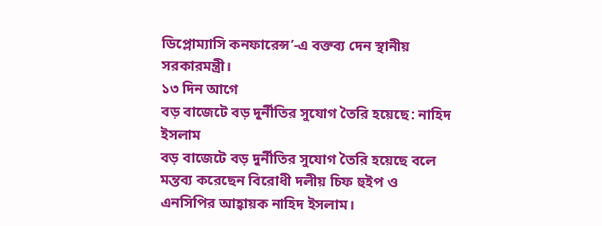ডিপ্লোম্যাসি কনফারেন্স’-এ বক্তব্য দেন স্থানীয় সরকারমন্ত্রী।
১৩ দিন আগে
বড় বাজেটে বড় দুর্নীতির সুযোগ তৈরি হয়েছে: নাহিদ ইসলাম
বড় বাজেটে বড় দুর্নীতির সুযোগ তৈরি হয়েছে বলে মন্তব্য করেছেন বিরোধী দলীয় চিফ হুইপ ও এনসিপির আহ্বায়ক নাহিদ ইসলাম।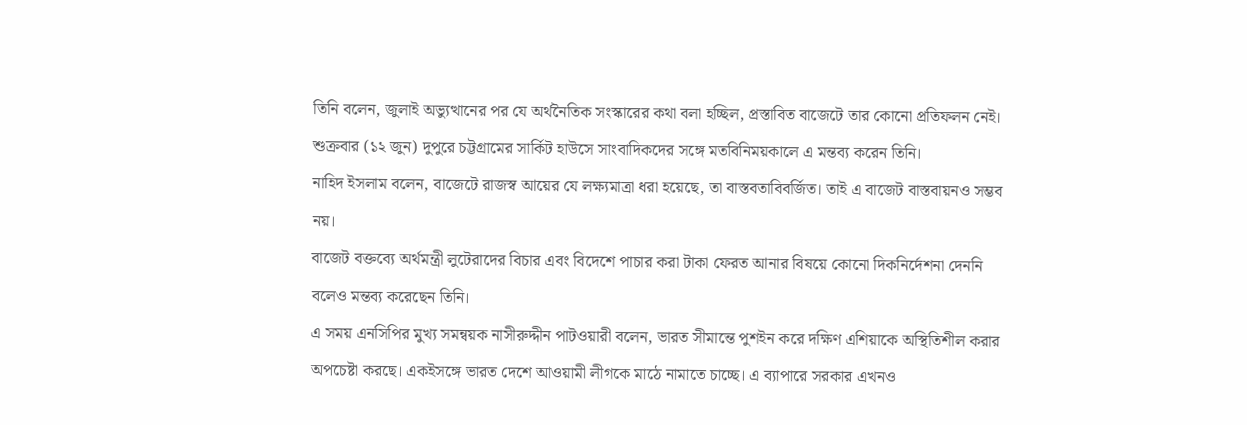তিনি বলেন, জুলাই অভ্যুত্থানের পর যে অর্থনৈতিক সংস্কারের কথা বলা হচ্ছিল, প্রস্তাবিত বাজেটে তার কোনো প্রতিফলন নেই।
শুক্রবার (১২ জুন) দুপুরে চট্টগ্রামের সার্কিট হাউসে সাংবাদিকদের সঙ্গে মতবিনিময়কালে এ মন্তব্য করেন তিনি।
নাহিদ ইসলাম বলেন, বাজেটে রাজস্ব আয়ের যে লক্ষ্যমাত্রা ধরা হয়েছে, তা বাস্তবতাবিবর্জিত। তাই এ বাজেট বাস্তবায়নও সম্ভব নয়।
বাজেট বক্তব্যে অর্থমন্ত্রী লুটেরাদের বিচার এবং বিদেশে পাচার করা টাকা ফেরত আনার বিষয়ে কোনো দিকনির্দেশনা দেননি বলেও মন্তব্য করেছেন তিনি।
এ সময় এনসিপির মুখ্য সমন্বয়ক নাসীরুদ্দীন পাটওয়ারী বলেন, ভারত সীমান্তে পুশইন করে দক্ষিণ এশিয়াকে অস্থিতিশীল করার অপচেষ্টা করছে। একইসঙ্গে ভারত দেশে আওয়ামী লীগকে মাঠে নামাতে চাচ্ছে। এ ব্যাপারে সরকার এখনও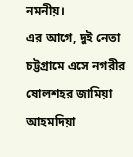নমনীয়।
এর আগে, দুই নেতা চট্টগ্রামে এসে নগরীর ষোলশহর জামিয়া আহমদিয়া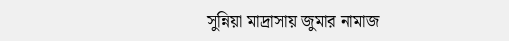সুন্নিয়া মাদ্রাসায় জুমার নামাজ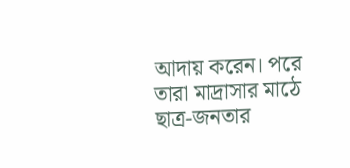আদায় করেন। পরে তারা মাদ্রাসার মাঠে ছাত্র-জনতার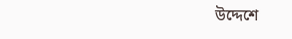উদ্দেশে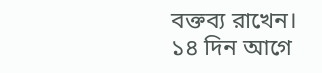বক্তব্য রাখেন।
১৪ দিন আগে